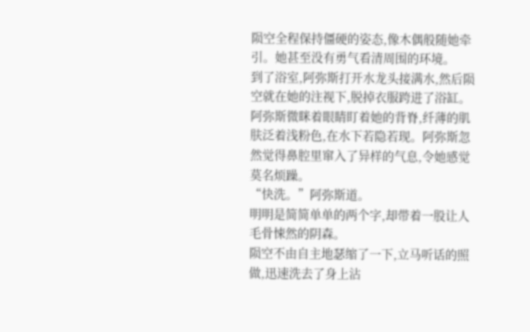陨空全程保持僵硬的姿态,像木偶般随她牵引。她甚至没有勇气看清周围的环境。
到了浴室,阿弥斯打开水龙头接满水,然后陨空就在她的注视下,脱掉衣服跨进了浴缸。
阿弥斯微眯着眼睛盯着她的背脊,纤薄的肌肤泛着浅粉色,在水下若隐若现。阿弥斯忽然觉得鼻腔里窜入了异样的气息,令她感觉莫名烦躁。
“快洗。”阿弥斯道。
明明是简简单单的两个字,却带着一股让人毛骨悚然的阴森。
陨空不由自主地瑟缩了一下,立马听话的照做,迅速洗去了身上沾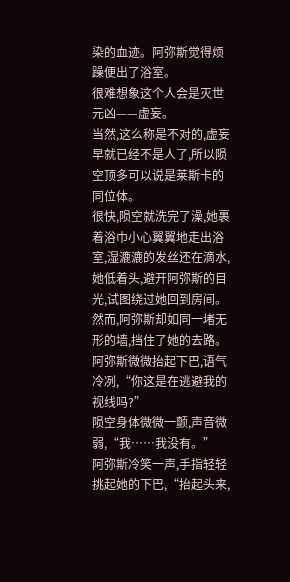染的血迹。阿弥斯觉得烦躁便出了浴室。
很难想象这个人会是灭世元凶——虚妄。
当然,这么称是不对的,虚妄早就已经不是人了,所以陨空顶多可以说是莱斯卡的同位体。
很快,陨空就洗完了澡,她裹着浴巾小心翼翼地走出浴室,湿漉漉的发丝还在滴水,她低着头,避开阿弥斯的目光,试图绕过她回到房间。
然而,阿弥斯却如同一堵无形的墙,挡住了她的去路。
阿弥斯微微抬起下巴,语气冷冽,“你这是在逃避我的视线吗?”
陨空身体微微一颤,声音微弱,“我……我没有。”
阿弥斯冷笑一声,手指轻轻挑起她的下巴,“抬起头来,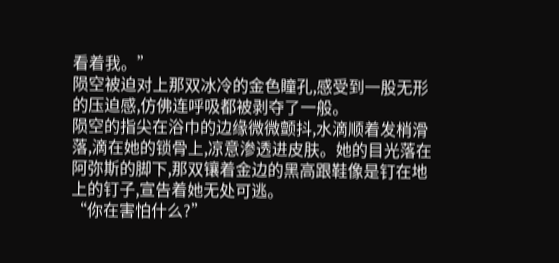看着我。”
陨空被迫对上那双冰冷的金色瞳孔,感受到一股无形的压迫感,仿佛连呼吸都被剥夺了一般。
陨空的指尖在浴巾的边缘微微颤抖,水滴顺着发梢滑落,滴在她的锁骨上,凉意渗透进皮肤。她的目光落在阿弥斯的脚下,那双镶着金边的黑高跟鞋像是钉在地上的钉子,宣告着她无处可逃。
“你在害怕什么?”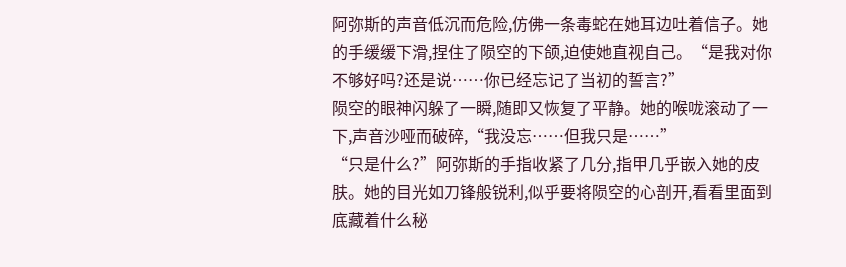阿弥斯的声音低沉而危险,仿佛一条毒蛇在她耳边吐着信子。她的手缓缓下滑,捏住了陨空的下颌,迫使她直视自己。“是我对你不够好吗?还是说……你已经忘记了当初的誓言?”
陨空的眼神闪躲了一瞬,随即又恢复了平静。她的喉咙滚动了一下,声音沙哑而破碎,“我没忘……但我只是……”
“只是什么?”阿弥斯的手指收紧了几分,指甲几乎嵌入她的皮肤。她的目光如刀锋般锐利,似乎要将陨空的心剖开,看看里面到底藏着什么秘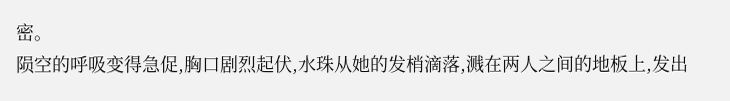密。
陨空的呼吸变得急促,胸口剧烈起伏,水珠从她的发梢滴落,溅在两人之间的地板上,发出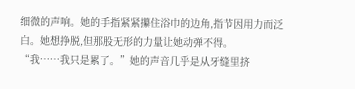细微的声响。她的手指紧紧攥住浴巾的边角,指节因用力而泛白。她想挣脱,但那股无形的力量让她动弹不得。
“我……我只是累了。”她的声音几乎是从牙缝里挤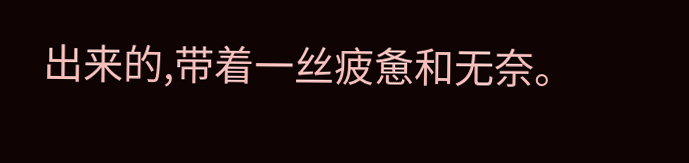出来的,带着一丝疲惫和无奈。